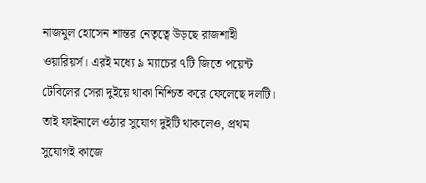নাজমুল হোসেন শান্তর নেতৃত্বে উড়ছে রাজশাহী ওয়ারিয়র্স। এরই মধ্যে ৯ ম্যাচের ৭টি জিতে পয়েন্ট টেবিলের সেরা দুইয়ে থাকা নিশ্চিত করে ফেলেছে দলটি। তাই ফাইনালে ওঠার সুযোগ দুইটি থাকলেও, প্রথম সুযোগই কাজে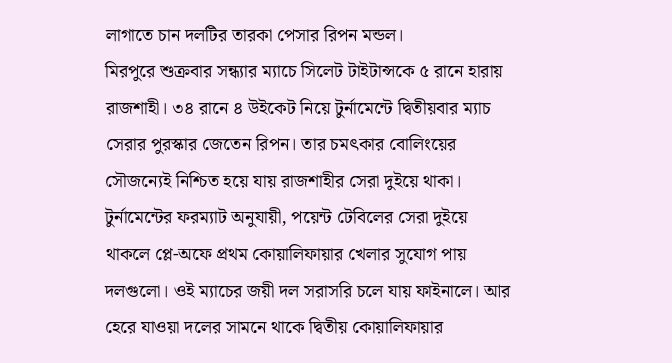লাগাতে চান দলটির তারকা পেসার রিপন মন্ডল।
মিরপুরে শুক্রবার সন্ধ্যার ম্যাচে সিলেট টাইটান্সকে ৫ রানে হারায় রাজশাহী। ৩৪ রানে ৪ উইকেট নিয়ে টুর্নামেন্টে দ্বিতীয়বার ম্যাচ সেরার পুরস্কার জেতেন রিপন। তার চমৎকার বোলিংয়ের সৌজন্যেই নিশ্চিত হয়ে যায় রাজশাহীর সেরা দুইয়ে থাকা।
টুর্নামেন্টের ফরম্যাট অনুযায়ী, পয়েন্ট টেবিলের সেরা দুইয়ে থাকলে প্লে-অফে প্রথম কোয়ালিফায়ার খেলার সুযোগ পায় দলগুলো। ওই ম্যাচের জয়ী দল সরাসরি চলে যায় ফাইনালে। আর হেরে যাওয়া দলের সামনে থাকে দ্বিতীয় কোয়ালিফায়ার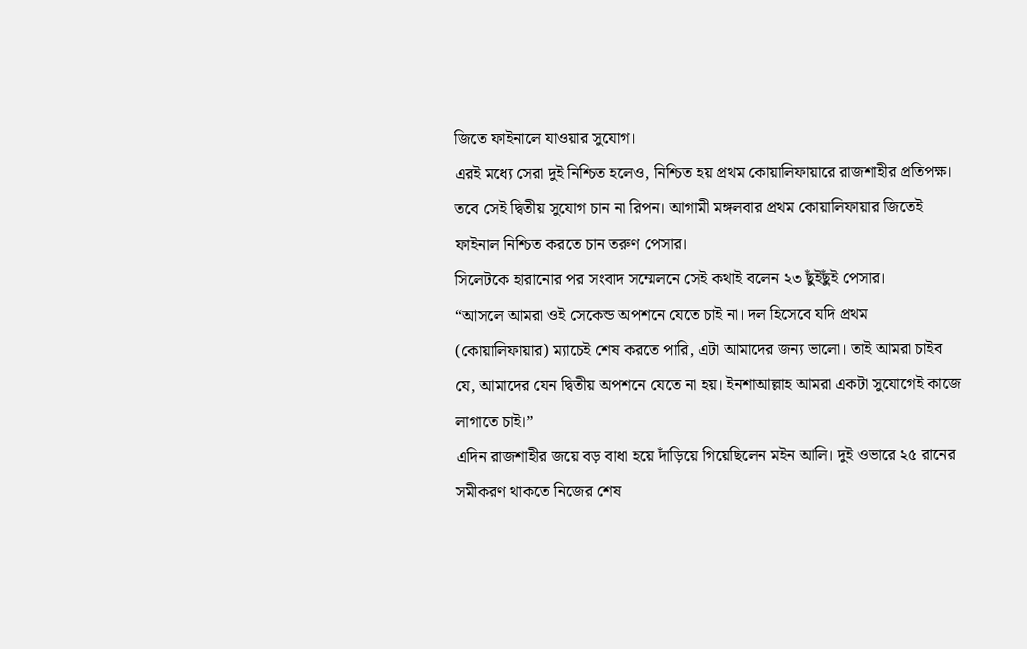জিতে ফাইনালে যাওয়ার সুযোগ।
এরই মধ্যে সেরা দুই নিশ্চিত হলেও, নিশ্চিত হয় প্রথম কোয়ালিফায়ারে রাজশাহীর প্রতিপক্ষ। তবে সেই দ্বিতীয় সুযোগ চান না রিপন। আগামী মঙ্গলবার প্রথম কোয়ালিফায়ার জিতেই ফাইনাল নিশ্চিত করতে চান তরুণ পেসার।
সিলেটকে হারানোর পর সংবাদ সম্মেলনে সেই কথাই বলেন ২৩ ছুঁইছুঁই পেসার।
“আসলে আমরা ওই সেকেন্ড অপশনে যেতে চাই না। দল হিসেবে যদি প্রথম (কোয়ালিফায়ার) ম্যাচেই শেষ করতে পারি, এটা আমাদের জন্য ভালো। তাই আমরা চাইব যে, আমাদের যেন দ্বিতীয় অপশনে যেতে না হয়। ইনশাআল্লাহ আমরা একটা সুযোগেই কাজে লাগাতে চাই।”
এদিন রাজশাহীর জয়ে বড় বাধা হয়ে দাঁড়িয়ে গিয়েছিলেন মইন আলি। দুই ওভারে ২৫ রানের সমীকরণ থাকতে নিজের শেষ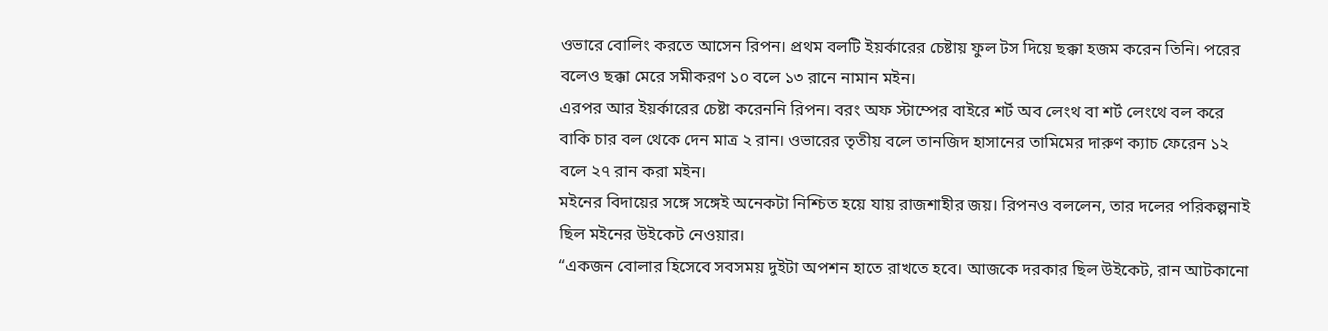ওভারে বোলিং করতে আসেন রিপন। প্রথম বলটি ইয়র্কারের চেষ্টায় ফুল টস দিয়ে ছক্কা হজম করেন তিনি। পরের বলেও ছক্কা মেরে সমীকরণ ১০ বলে ১৩ রানে নামান মইন।
এরপর আর ইয়র্কারের চেষ্টা করেননি রিপন। বরং অফ স্টাম্পের বাইরে শর্ট অব লেংথ বা শর্ট লেংথে বল করে বাকি চার বল থেকে দেন মাত্র ২ রান। ওভারের তৃতীয় বলে তানজিদ হাসানের তামিমের দারুণ ক্যাচ ফেরেন ১২ বলে ২৭ রান করা মইন।
মইনের বিদায়ের সঙ্গে সঙ্গেই অনেকটা নিশ্চিত হয়ে যায় রাজশাহীর জয়। রিপনও বললেন, তার দলের পরিকল্পনাই ছিল মইনের উইকেট নেওয়ার।
“একজন বোলার হিসেবে সবসময় দুইটা অপশন হাতে রাখতে হবে। আজকে দরকার ছিল উইকেট, রান আটকানো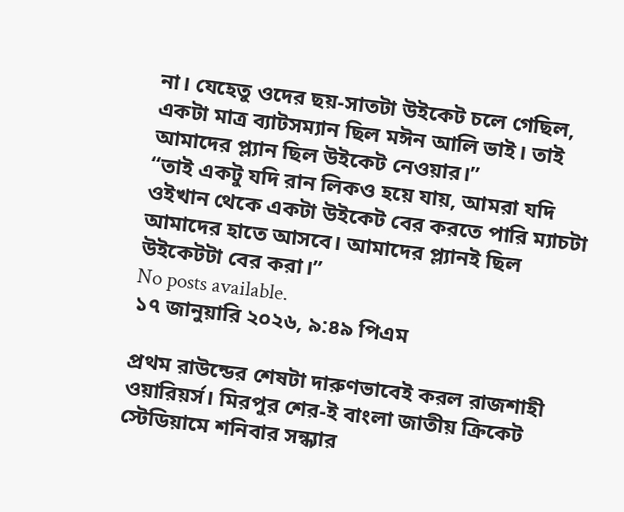না। যেহেতু ওদের ছয়-সাতটা উইকেট চলে গেছিল, একটা মাত্র ব্যাটসম্যান ছিল মঈন আলি ভাই। তাই আমাদের প্ল্যান ছিল উইকেট নেওয়ার।”
“তাই একটু যদি রান লিকও হয়ে যায়, আমরা যদি ওইখান থেকে একটা উইকেট বের করতে পারি ম্যাচটা আমাদের হাতে আসবে। আমাদের প্ল্যানই ছিল উইকেটটা বের করা।”
No posts available.
১৭ জানুয়ারি ২০২৬, ৯:৪৯ পিএম

প্রথম রাউন্ডের শেষটা দারুণভাবেই করল রাজশাহী ওয়ারিয়র্স। মিরপুর শের-ই বাংলা জাতীয় ক্রিকেট স্টেডিয়ামে শনিবার সন্ধ্যার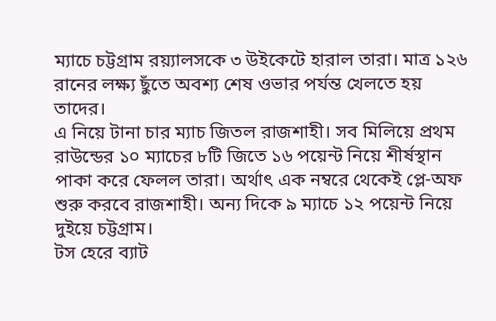ম্যাচে চট্টগ্রাম রয়্যালসকে ৩ উইকেটে হারাল তারা। মাত্র ১২৬ রানের লক্ষ্য ছুঁতে অবশ্য শেষ ওভার পর্যন্ত খেলতে হয় তাদের।
এ নিয়ে টানা চার ম্যাচ জিতল রাজশাহী। সব মিলিয়ে প্রথম রাউন্ডের ১০ ম্যাচের ৮টি জিতে ১৬ পয়েন্ট নিয়ে শীর্ষস্থান পাকা করে ফেলল তারা। অর্থাৎ এক নম্বরে থেকেই প্লে-অফ শুরু করবে রাজশাহী। অন্য দিকে ৯ ম্যাচে ১২ পয়েন্ট নিয়ে দুইয়ে চট্টগ্রাম।
টস হেরে ব্যাট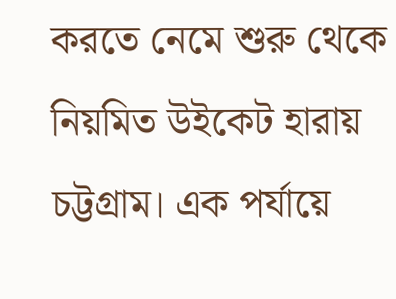করতে নেমে শুরু থেকে নিয়মিত উইকেট হারায় চট্টগ্রাম। এক পর্যায়ে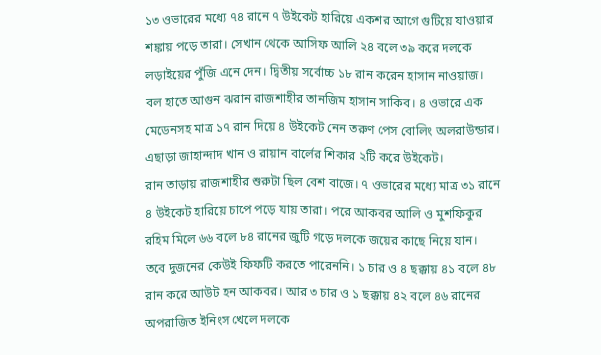১৩ ওভারের মধ্যে ৭৪ রানে ৭ উইকেট হারিয়ে একশর আগে গুটিয়ে যাওয়ার শঙ্কায় পড়ে তারা। সেখান থেকে আসিফ আলি ২৪ বলে ৩৯ করে দলকে লড়াইয়ের পুঁজি এনে দেন। দ্বিতীয় সর্বোচ্চ ১৮ রান করেন হাসান নাওয়াজ।
বল হাতে আগুন ঝরান রাজশাহীর তানজিম হাসান সাকিব। ৪ ওভারে এক মেডেনসহ মাত্র ১৭ রান দিয়ে ৪ উইকেট নেন তরুণ পেস বোলিং অলরাউন্ডার। এছাড়া জাহান্দাদ খান ও রায়ান বার্লের শিকার ২টি করে উইকেট।
রান তাড়ায় রাজশাহীর শুরুটা ছিল বেশ বাজে। ৭ ওভারের মধ্যে মাত্র ৩১ রানে ৪ উইকেট হারিয়ে চাপে পড়ে যায় তারা। পরে আকবর আলি ও মুশফিকুর রহিম মিলে ৬৬ বলে ৮৪ রানের জুটি গড়ে দলকে জয়ের কাছে নিয়ে যান।
তবে দুজনের কেউই ফিফটি করতে পারেননি। ১ চার ও ৪ ছক্কায় ৪১ বলে ৪৮ রান করে আউট হন আকবর। আর ৩ চার ও ১ ছক্কায় ৪২ বলে ৪৬ রানের অপরাজিত ইনিংস খেলে দলকে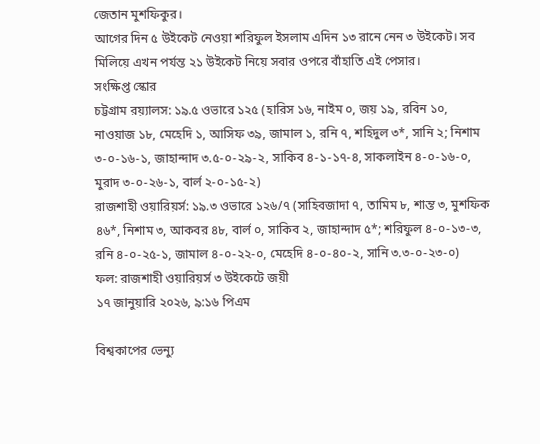জেতান মুশফিকুর।
আগের দিন ৫ উইকেট নেওয়া শরিফুল ইসলাম এদিন ১৩ রানে নেন ৩ উইকেট। সব মিলিয়ে এখন পর্যন্ত ২১ উইকেট নিয়ে সবার ওপরে বাঁহাতি এই পেসার।
সংক্ষিপ্ত স্কোর
চট্টগ্রাম রয়্যালস: ১৯.৫ ওভারে ১২৫ (হারিস ১৬, নাইম ০, জয় ১৯, রবিন ১০, নাওয়াজ ১৮, মেহেদি ১, আসিফ ৩৯, জামাল ১, রনি ৭, শহিদুল ৩*, সানি ২; নিশাম ৩-০-১৬-১, জাহান্দাদ ৩.৫-০-২৯-২, সাকিব ৪-১-১৭-৪, সাকলাইন ৪-০-১৬-০, মুরাদ ৩-০-২৬-১, বার্ল ২-০-১৫-২)
রাজশাহী ওয়ারিয়র্স: ১৯.৩ ওভারে ১২৬/৭ (সাহিবজাদা ৭, তামিম ৮, শান্ত ৩, মুশফিক ৪৬*, নিশাম ৩, আকবর ৪৮, বার্ল ০, সাকিব ২, জাহান্দাদ ৫*; শরিফুল ৪-০-১৩-৩, রনি ৪-০-২৫-১, জামাল ৪-০-২২-০, মেহেদি ৪-০-৪০-২, সানি ৩.৩-০-২৩-০)
ফল: রাজশাহী ওয়ারিয়র্স ৩ উইকেটে জয়ী
১৭ জানুয়ারি ২০২৬, ৯:১৬ পিএম

বিশ্বকাপের ভেন্যু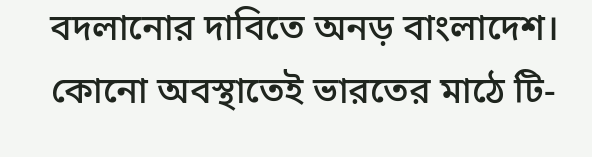বদলানোর দাবিতে অনড় বাংলাদেশ। কোনো অবস্থাতেই ভারতের মাঠে টি-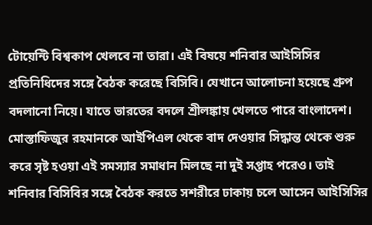টোয়েন্টি বিশ্বকাপ খেলবে না তারা। এই বিষয়ে শনিবার আইসিসির প্রতিনিধিদের সঙ্গে বৈঠক করেছে বিসিবি। যেখানে আলোচনা হয়েছে গ্রুপ বদলানো নিয়ে। যাতে ভারতের বদলে শ্রীলঙ্কায় খেলতে পারে বাংলাদেশ।
মোস্তাফিজুর রহমানকে আইপিএল থেকে বাদ দেওয়ার সিদ্ধান্ত থেকে শুরু করে সৃষ্ট হওয়া এই সমস্যার সমাধান মিলছে না দুই সপ্তাহ পরেও। তাই শনিবার বিসিবির সঙ্গে বৈঠক করতে সশরীরে ঢাকায় চলে আসেন আইসিসির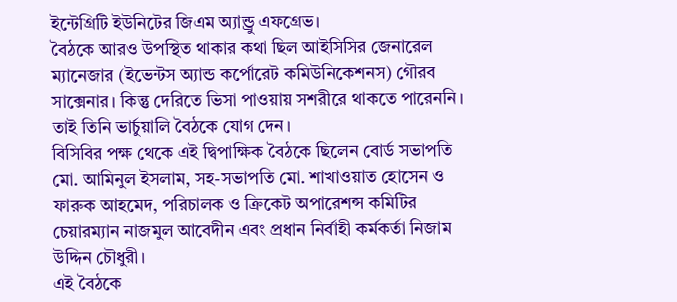ইন্টেগ্রিটি ইউনিটের জিএম অ্যান্ড্রু এফগ্রেভ।
বৈঠকে আরও উপস্থিত থাকার কথা ছিল আইসিসির জেনারেল ম্যানেজার (ইভেন্টস অ্যান্ড কর্পোরেট কমিউনিকেশনস) গৌরব সাক্সেনার। কিন্তু দেরিতে ভিসা পাওয়ায় সশরীরে থাকতে পারেননি। তাই তিনি ভার্চুয়ালি বৈঠকে যোগ দেন।
বিসিবির পক্ষ থেকে এই দ্বিপাক্ষিক বৈঠকে ছিলেন বোর্ড সভাপতি মো. আমিনুল ইসলাম, সহ-সভাপতি মো. শাখাওয়াত হোসেন ও ফারুক আহমেদ, পরিচালক ও ক্রিকেট অপারেশন্স কমিটির চেয়ারম্যান নাজমুল আবেদীন এবং প্রধান নির্বাহী কর্মকর্তা নিজাম উদ্দিন চৌধুরী।
এই বৈঠকে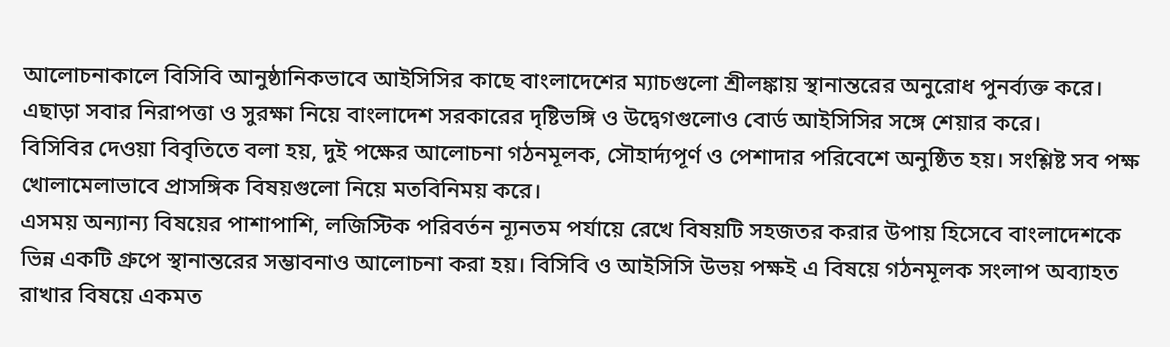আলোচনাকালে বিসিবি আনুষ্ঠানিকভাবে আইসিসির কাছে বাংলাদেশের ম্যাচগুলো শ্রীলঙ্কায় স্থানান্তরের অনুরোধ পুনর্ব্যক্ত করে। এছাড়া সবার নিরাপত্তা ও সুরক্ষা নিয়ে বাংলাদেশ সরকারের দৃষ্টিভঙ্গি ও উদ্বেগগুলোও বোর্ড আইসিসির সঙ্গে শেয়ার করে।
বিসিবির দেওয়া বিবৃতিতে বলা হয়, দুই পক্ষের আলোচনা গঠনমূলক, সৌহার্দ্যপূর্ণ ও পেশাদার পরিবেশে অনুষ্ঠিত হয়। সংশ্লিষ্ট সব পক্ষ খোলামেলাভাবে প্রাসঙ্গিক বিষয়গুলো নিয়ে মতবিনিময় করে।
এসময় অন্যান্য বিষয়ের পাশাপাশি, লজিস্টিক পরিবর্তন ন্যূনতম পর্যায়ে রেখে বিষয়টি সহজতর করার উপায় হিসেবে বাংলাদেশকে ভিন্ন একটি গ্রুপে স্থানান্তরের সম্ভাবনাও আলোচনা করা হয়। বিসিবি ও আইসিসি উভয় পক্ষই এ বিষয়ে গঠনমূলক সংলাপ অব্যাহত রাখার বিষয়ে একমত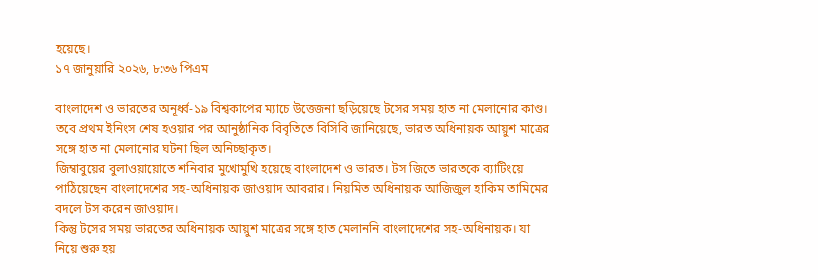হয়েছে।
১৭ জানুয়ারি ২০২৬, ৮:৩৬ পিএম

বাংলাদেশ ও ভারতের অনূর্ধ্ব-১৯ বিশ্বকাপের ম্যাচে উত্তেজনা ছড়িয়েছে টসের সময় হাত না মেলানোর কাণ্ড। তবে প্রথম ইনিংস শেষ হওয়ার পর আনুষ্ঠানিক বিবৃতিতে বিসিবি জানিয়েছে, ভারত অধিনায়ক আয়ুশ মাত্রের সঙ্গে হাত না মেলানোর ঘটনা ছিল অনিচ্ছাকৃত।
জিম্বাবুয়ের বুলাওয়ায়োতে শনিবার মুখোমুখি হয়েছে বাংলাদেশ ও ভারত। টস জিতে ভারতকে ব্যাটিংয়ে পাঠিয়েছেন বাংলাদেশের সহ-অধিনায়ক জাওয়াদ আবরার। নিয়মিত অধিনায়ক আজিজুল হাকিম তামিমের বদলে টস করেন জাওয়াদ।
কিন্তু টসের সময় ভারতের অধিনায়ক আয়ুশ মাত্রের সঙ্গে হাত মেলাননি বাংলাদেশের সহ-অধিনায়ক। যা নিয়ে শুরু হয়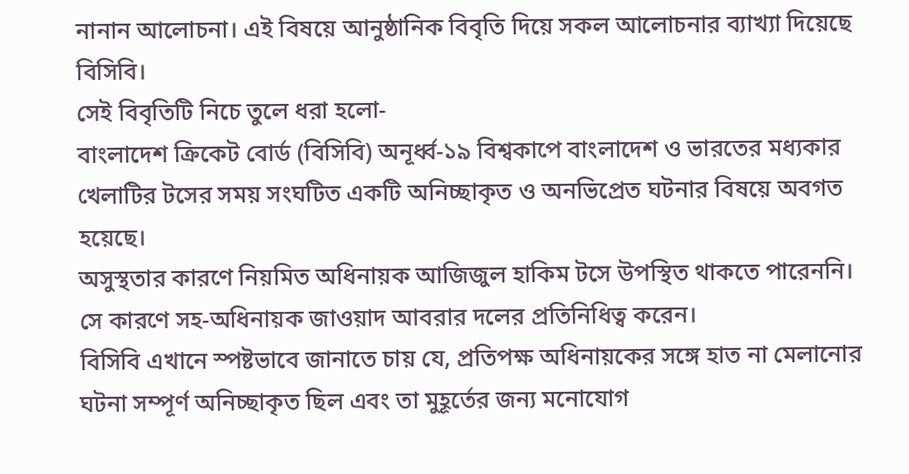নানান আলোচনা। এই বিষয়ে আনুষ্ঠানিক বিবৃতি দিয়ে সকল আলোচনার ব্যাখ্যা দিয়েছে বিসিবি।
সেই বিবৃতিটি নিচে তুলে ধরা হলো-
বাংলাদেশ ক্রিকেট বোর্ড (বিসিবি) অনূর্ধ্ব-১৯ বিশ্বকাপে বাংলাদেশ ও ভারতের মধ্যকার খেলাটির টসের সময় সংঘটিত একটি অনিচ্ছাকৃত ও অনভিপ্রেত ঘটনার বিষয়ে অবগত হয়েছে।
অসুস্থতার কারণে নিয়মিত অধিনায়ক আজিজুল হাকিম টসে উপস্থিত থাকতে পারেননি। সে কারণে সহ-অধিনায়ক জাওয়াদ আবরার দলের প্রতিনিধিত্ব করেন।
বিসিবি এখানে স্পষ্টভাবে জানাতে চায় যে, প্রতিপক্ষ অধিনায়কের সঙ্গে হাত না মেলানোর ঘটনা সম্পূর্ণ অনিচ্ছাকৃত ছিল এবং তা মুহূর্তের জন্য মনোযোগ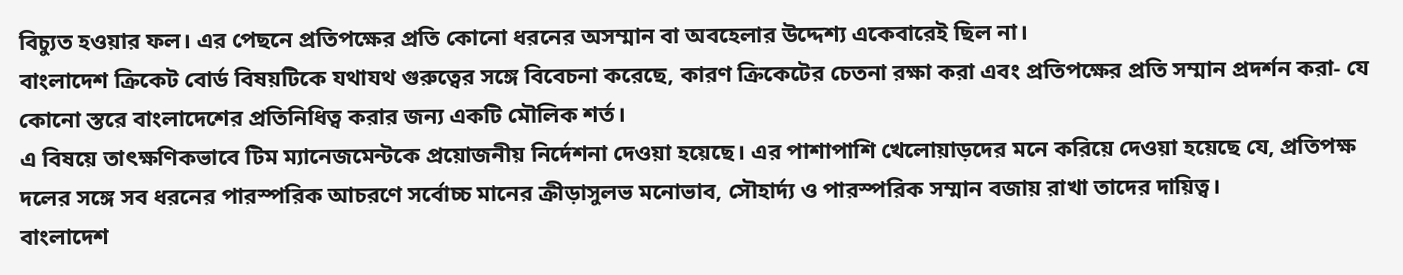বিচ্যুত হওয়ার ফল। এর পেছনে প্রতিপক্ষের প্রতি কোনো ধরনের অসম্মান বা অবহেলার উদ্দেশ্য একেবারেই ছিল না।
বাংলাদেশ ক্রিকেট বোর্ড বিষয়টিকে যথাযথ গুরুত্বের সঙ্গে বিবেচনা করেছে, কারণ ক্রিকেটের চেতনা রক্ষা করা এবং প্রতিপক্ষের প্রতি সম্মান প্রদর্শন করা- যে কোনো স্তরে বাংলাদেশের প্রতিনিধিত্ব করার জন্য একটি মৌলিক শর্ত।
এ বিষয়ে তাৎক্ষণিকভাবে টিম ম্যানেজমেন্টকে প্রয়োজনীয় নির্দেশনা দেওয়া হয়েছে। এর পাশাপাশি খেলোয়াড়দের মনে করিয়ে দেওয়া হয়েছে যে, প্রতিপক্ষ দলের সঙ্গে সব ধরনের পারস্পরিক আচরণে সর্বোচ্চ মানের ক্রীড়াসুলভ মনোভাব, সৌহার্দ্য ও পারস্পরিক সম্মান বজায় রাখা তাদের দায়িত্ব।
বাংলাদেশ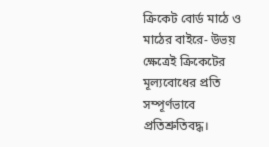ক্রিকেট বোর্ড মাঠে ও মাঠের বাইরে- উভয় ক্ষেত্রেই ক্রিকেটের মূল্যবোধের প্রতি সম্পূর্ণভাবে প্রতিশ্রুতিবদ্ধ।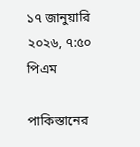১৭ জানুয়ারি ২০২৬, ৭:৫০ পিএম

পাকিস্তানের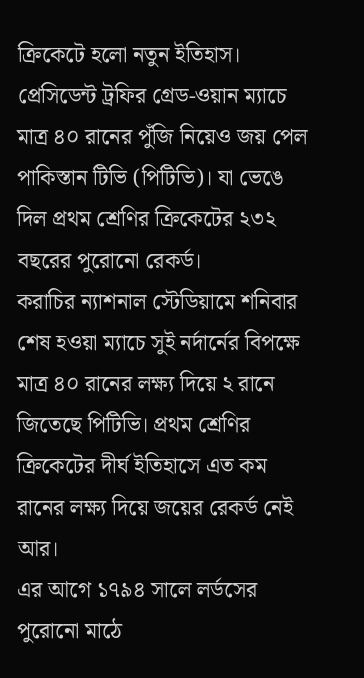ক্রিকেটে হলো নতুন ইতিহাস। প্রেসিডেন্ট ট্রফির গ্রেড-ওয়ান ম্যাচে মাত্র ৪০ রানের পুঁজি নিয়েও জয় পেল পাকিস্তান টিভি (পিটিভি)। যা ভেঙে দিল প্রথম শ্রেণির ক্রিকেটের ২৩২ বছরের পুরোনো রেকর্ড।
করাচির ন্যাশনাল স্টেডিয়ামে শনিবার শেষ হওয়া ম্যাচে সুই নর্দার্নের বিপক্ষে মাত্র ৪০ রানের লক্ষ্য দিয়ে ২ রানে জিতেছে পিটিভি। প্রথম শ্রেণির ক্রিকেটের দীর্ঘ ইতিহাসে এত কম রানের লক্ষ্য দিয়ে জয়ের রেকর্ড নেই আর।
এর আগে ১৭৯৪ সালে লর্ডসের পুরোনো মাঠে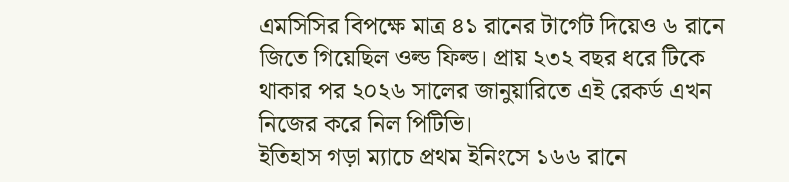এমসিসির বিপক্ষে মাত্র ৪১ রানের টার্গেট দিয়েও ৬ রানে জিতে গিয়েছিল ওল্ড ফিল্ড। প্রায় ২৩২ বছর ধরে টিকে থাকার পর ২০২৬ সালের জানুয়ারিতে এই রেকর্ড এখন নিজের করে নিল পিটিভি।
ইতিহাস গড়া ম্যাচে প্রথম ইনিংসে ১৬৬ রানে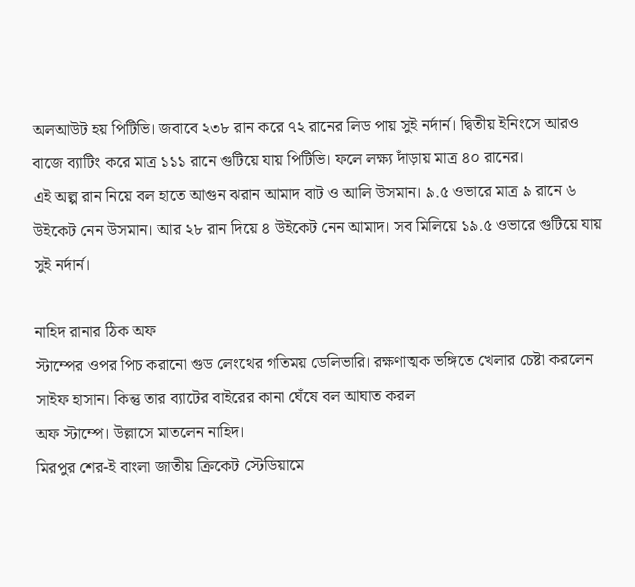অলআউট হয় পিটিভি। জবাবে ২৩৮ রান করে ৭২ রানের লিড পায় সুই নর্দার্ন। দ্বিতীয় ইনিংসে আরও বাজে ব্যাটিং করে মাত্র ১১১ রানে গুটিয়ে যায় পিটিভি। ফলে লক্ষ্য দাঁড়ায় মাত্র ৪০ রানের।
এই অল্প রান নিয়ে বল হাতে আগুন ঝরান আমাদ বাট ও আলি উসমান। ৯.৫ ওভারে মাত্র ৯ রানে ৬ উইকেট নেন উসমান। আর ২৮ রান দিয়ে ৪ উইকেট নেন আমাদ। সব মিলিয়ে ১৯.৫ ওভারে গুটিয়ে যায় সুই নর্দার্ন।

নাহিদ রানার ঠিক অফ
স্টাম্পের ওপর পিচ করানো গুড লেংথের গতিময় ডেলিভারি। রক্ষণাত্মক ভঙ্গিতে খেলার চেষ্টা করলেন সাইফ হাসান। কিন্তু তার ব্যাটের বাইরের কানা ঘেঁষে বল আঘাত করল
অফ স্টাম্পে। উল্লাসে মাতলেন নাহিদ।
মিরপুর শের-ই বাংলা জাতীয় ক্রিকেট স্টেডিয়ামে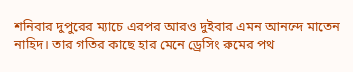শনিবার দুপুরের ম্যাচে এরপর আরও দুইবার এমন আনন্দে মাতেন নাহিদ। তার গতির কাছে হার মেনে ড্রেসিং রুমের পথ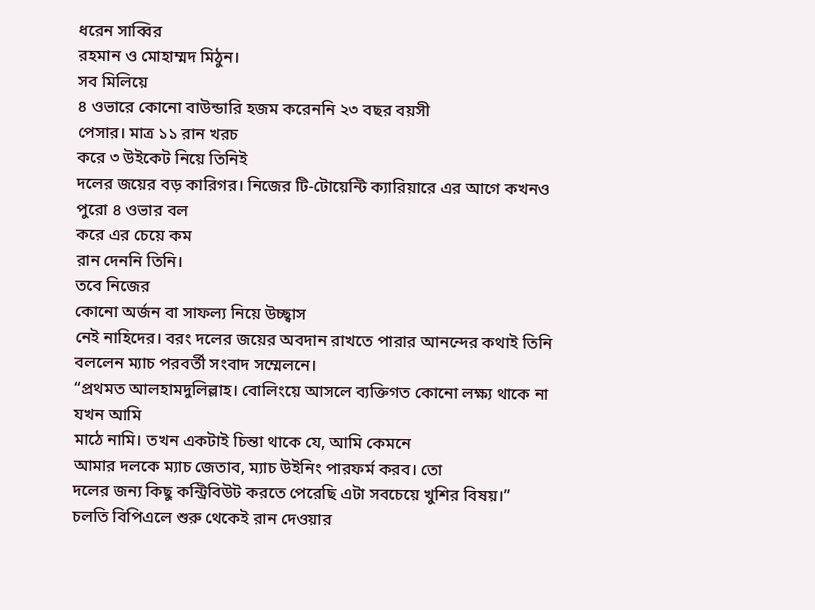ধরেন সাব্বির
রহমান ও মোহাম্মদ মিঠুন।
সব মিলিয়ে
৪ ওভারে কোনো বাউন্ডারি হজম করেননি ২৩ বছর বয়সী
পেসার। মাত্র ১১ রান খরচ
করে ৩ উইকেট নিয়ে তিনিই
দলের জয়ের বড় কারিগর। নিজের টি-টোয়েন্টি ক্যারিয়ারে এর আগে কখনও
পুরো ৪ ওভার বল
করে এর চেয়ে কম
রান দেননি তিনি।
তবে নিজের
কোনো অর্জন বা সাফল্য নিয়ে উচ্ছ্বাস
নেই নাহিদের। বরং দলের জয়ের অবদান রাখতে পারার আনন্দের কথাই তিনি বললেন ম্যাচ পরবর্তী সংবাদ সম্মেলনে।
“প্রথমত আলহামদুলিল্লাহ। বোলিংয়ে আসলে ব্যক্তিগত কোনো লক্ষ্য থাকে না যখন আমি
মাঠে নামি। তখন একটাই চিন্তা থাকে যে, আমি কেমনে
আমার দলকে ম্যাচ জেতাব, ম্যাচ উইনিং পারফর্ম করব। তো
দলের জন্য কিছু কন্ট্রিবিউট করতে পেরেছি এটা সবচেয়ে খুশির বিষয়।”
চলতি বিপিএলে শুরু থেকেই রান দেওয়ার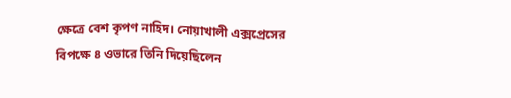ক্ষেত্রে বেশ কৃপণ নাহিদ। নোয়াখালী এক্সপ্রেসের বিপক্ষে ৪ ওভারে তিনি দিয়েছিলেন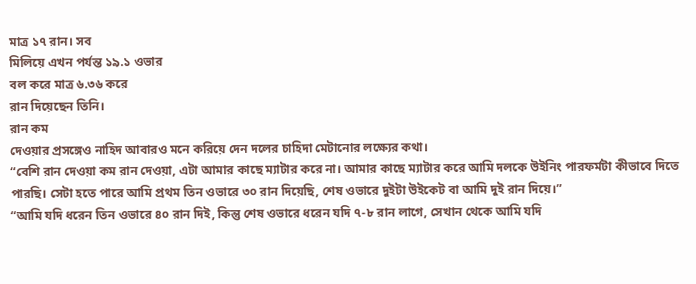মাত্র ১৭ রান। সব
মিলিয়ে এখন পর্যন্ত ১৯.১ ওভার
বল করে মাত্র ৬.৩৬ করে
রান দিয়েছেন তিনি।
রান কম
দেওয়ার প্রসঙ্গেও নাহিদ আবারও মনে করিয়ে দেন দলের চাহিদা মেটানোর লক্ষ্যের কথা।
“বেশি রান দেওয়া কম রান দেওয়া, এটা আমার কাছে ম্যাটার করে না। আমার কাছে ম্যাটার করে আমি দলকে উইনিং পারফর্মটা কীভাবে দিতে পারছি। সেটা হতে পারে আমি প্রথম তিন ওভারে ৩০ রান দিয়েছি, শেষ ওভারে দুইটা উইকেট বা আমি দুই রান দিয়ে।”
“আমি যদি ধরেন তিন ওভারে ৪০ রান দিই, কিন্তু শেষ ওভারে ধরেন যদি ৭-৮ রান লাগে, সেখান থেকে আমি যদি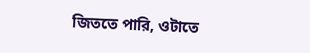জিততে পারি, ওটাতে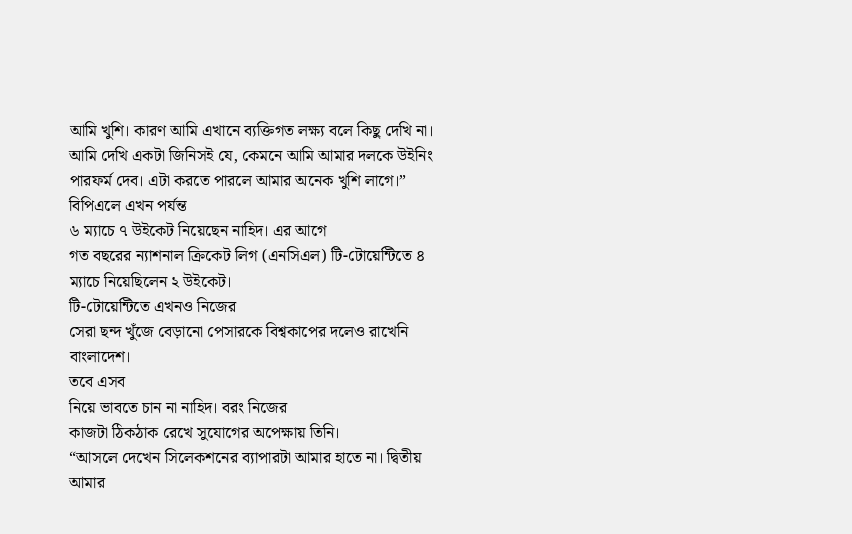আমি খুশি। কারণ আমি এখানে ব্যক্তিগত লক্ষ্য বলে কিছু দেখি না। আমি দেখি একটা জিনিসই যে, কেমনে আমি আমার দলকে উইনিং পারফর্ম দেব। এটা করতে পারলে আমার অনেক খুশি লাগে।”
বিপিএলে এখন পর্যন্ত
৬ ম্যাচে ৭ উইকেট নিয়েছেন নাহিদ। এর আগে
গত বছরের ন্যাশনাল ক্রিকেট লিগ (এনসিএল) টি-টোয়েন্টিতে ৪ ম্যাচে নিয়েছিলেন ২ উইকেট।
টি-টোয়েন্টিতে এখনও নিজের
সেরা ছন্দ খুঁজে বেড়ানো পেসারকে বিশ্বকাপের দলেও রাখেনি বাংলাদেশ।
তবে এসব
নিয়ে ভাবতে চান না নাহিদ। বরং নিজের
কাজটা ঠিকঠাক রেখে সুযোগের অপেক্ষায় তিনি।
“আসলে দেখেন সিলেকশনের ব্যাপারটা আমার হাতে না। দ্বিতীয় আমার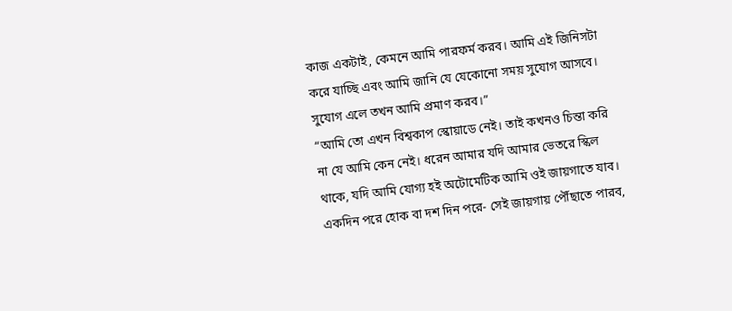কাজ একটাই, কেমনে আমি পারফর্ম করব। আমি এই জিনিসটা করে যাচ্ছি এবং আমি জানি যে যেকোনো সময় সুযোগ আসবে। সুযোগ এলে তখন আমি প্রমাণ করব।”
“আমি তো এখন বিশ্বকাপ স্কোয়াডে নেই। তাই কখনও চিন্তা করি না যে আমি কেন নেই। ধরেন আমার যদি আমার ভেতরে স্কিল থাকে, যদি আমি যোগ্য হই অটোমেটিক আমি ওই জায়গাতে যাব। একদিন পরে হোক বা দশ দিন পরে- সেই জায়গায় পৌঁছাতে পারব,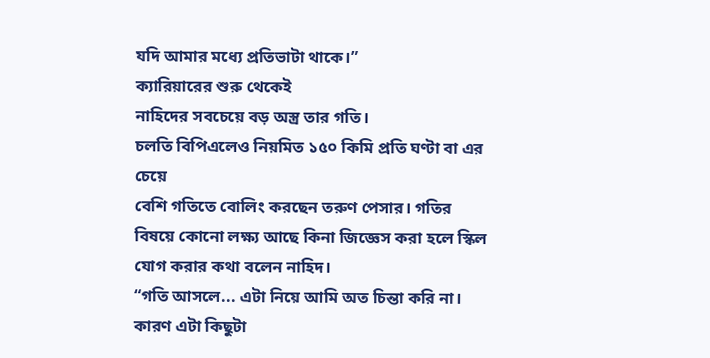যদি আমার মধ্যে প্রতিভাটা থাকে।”
ক্যারিয়ারের শুরু থেকেই
নাহিদের সবচেয়ে বড় অস্ত্র তার গতি।
চলতি বিপিএলেও নিয়মিত ১৫০ কিমি প্রতি ঘণ্টা বা এর চেয়ে
বেশি গতিতে বোলিং করছেন তরুণ পেসার। গতির বিষয়ে কোনো লক্ষ্য আছে কিনা জিজ্ঞেস করা হলে স্কিল যোগ করার কথা বলেন নাহিদ।
“গতি আসলে... এটা নিয়ে আমি অত চিন্তা করি না। কারণ এটা কিছুটা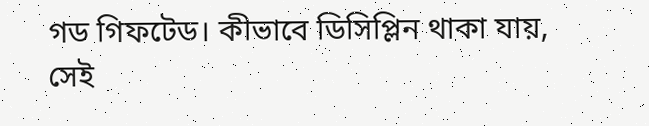গড গিফটেড। কীভাবে ডিসিপ্লিন থাকা যায়, সেই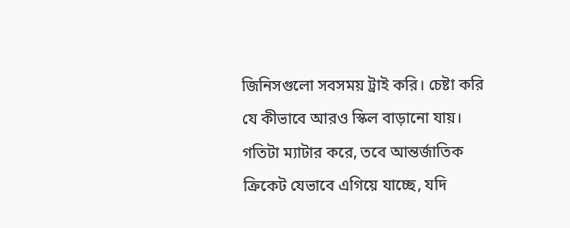জিনিসগুলো সবসময় ট্রাই করি। চেষ্টা করি যে কীভাবে আরও স্কিল বাড়ানো যায়। গতিটা ম্যাটার করে, তবে আন্তর্জাতিক ক্রিকেট যেভাবে এগিয়ে যাচ্ছে, যদি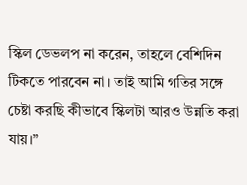স্কিল ডেভলপ না করেন, তাহলে বেশিদিন টিকতে পারবেন না। তাই আমি গতির সঙ্গে চেষ্টা করছি কীভাবে স্কিলটা আরও উন্নতি করা যায়।”